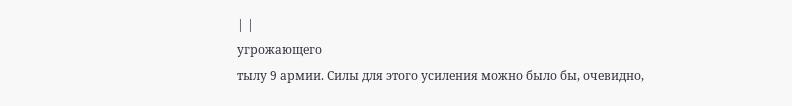| |
угрожающего
тылу 9 армии. Силы для этого усиления можно было бы, очевидно,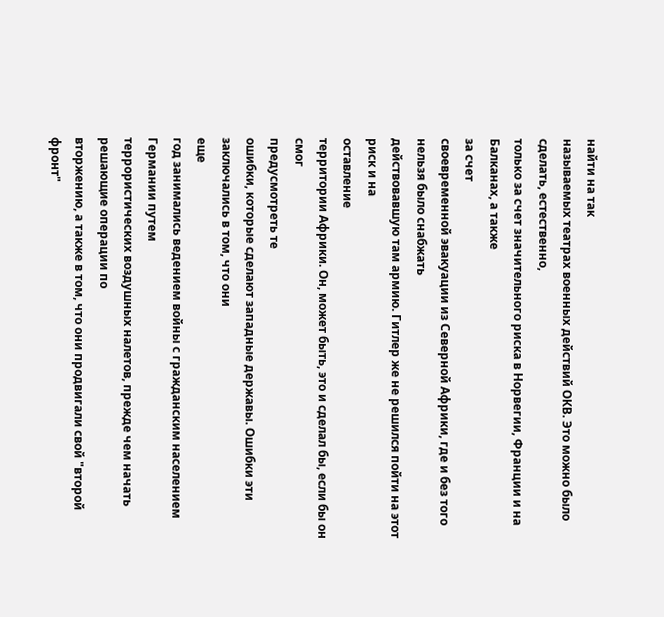найти на так
называемых театрах военных действий ОКВ. Это можно было сделать, естественно,
только за счет значительного риска в Норвегии, Франции и на Балканах, а также
за счет
своевременной эвакуации из Северной Африки, где и без того нельзя было снабжать
действовавшую там армию. Гитлер же не решился пойти на этот риск и на
оставление
территории Африки. Он, может быть, это и сделал бы, если бы он смог
предусмотреть те
ошибки, которые сделают западные державы. Ошибки эти заключались в том, что они
еще
год занимались ведением войны с гражданским населением Германии путем
террористических воздушных налетов, прежде чем начать решающие операции по
вторжению, а также в том, что они продвигали свой "второй фронт"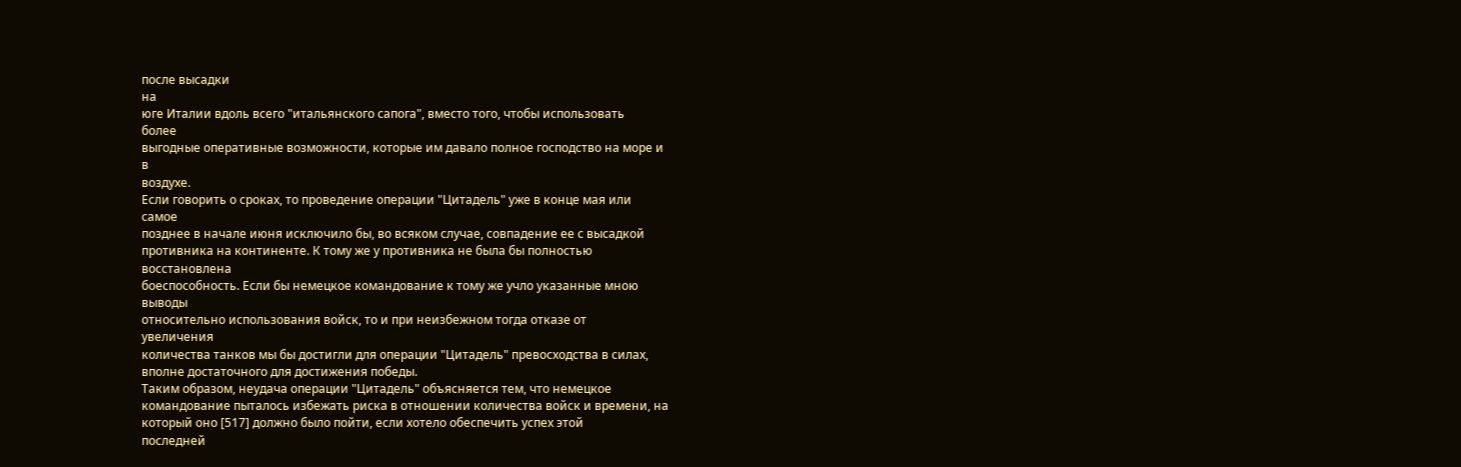после высадки
на
юге Италии вдоль всего "итальянского сапога", вместо того, чтобы использовать
более
выгодные оперативные возможности, которые им давало полное господство на море и
в
воздухе.
Если говорить о сроках, то проведение операции "Цитадель" уже в конце мая или
самое
позднее в начале июня исключило бы, во всяком случае, совпадение ее с высадкой
противника на континенте. К тому же у противника не была бы полностью
восстановлена
боеспособность. Если бы немецкое командование к тому же учло указанные мною
выводы
относительно использования войск, то и при неизбежном тогда отказе от
увеличения
количества танков мы бы достигли для операции "Цитадель" превосходства в силах,
вполне достаточного для достижения победы.
Таким образом, неудача операции "Цитадель" объясняется тем, что немецкое
командование пыталось избежать риска в отношении количества войск и времени, на
который оно [517] должно было пойти, если хотело обеспечить успех этой
последней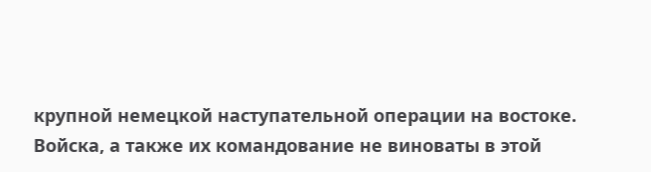крупной немецкой наступательной операции на востоке.
Войска, а также их командование не виноваты в этой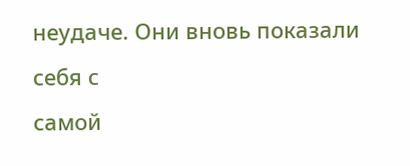неудаче. Они вновь показали
себя с
самой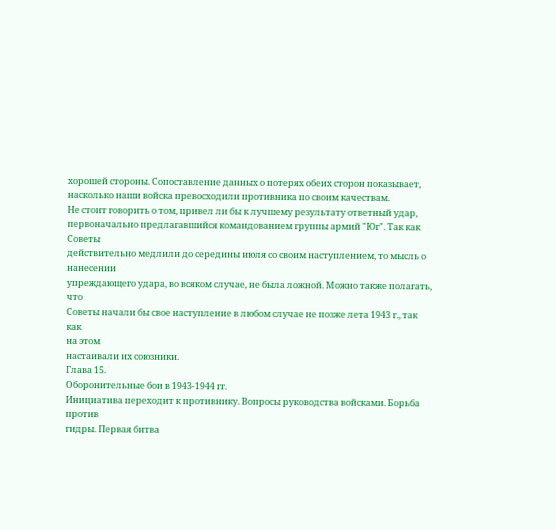хорошей стороны. Сопоставление данных о потерях обеих сторон показывает,
насколько наши войска превосходили противника по своим качествам.
Не стоит говорить о том, привел ли бы к лучшему результату ответный удар,
первоначально предлагавшийся командованием группы армий "Юг". Так как Советы
действительно медлили до середины июля со своим наступлением, то мысль о
нанесении
упреждающего удара, во всяком случае, не была ложной. Можно также полагать, что
Советы начали бы свое наступление в любом случае не позже лета 1943 г., так как
на этом
настаивали их союзники.
Глава 15.
Оборонительные бои в 1943-1944 гг.
Инициатива переходит к противнику. Вопросы руководства войсками. Борьба против
гидры. Первая битва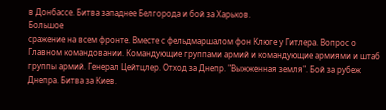в Донбассе. Битва западнее Белгорода и бой за Харьков.
Большое
сражение на всем фронте. Вместе с фельдмаршалом фон Клюге у Гитлера. Вопрос о
Главном командовании. Командующие группами армий и командующие армиями и штаб
группы армий. Генерал Цейтцлер. Отход за Днепр. "Выжженная земля". Бой за рубеж
Днепра. Битва за Киев.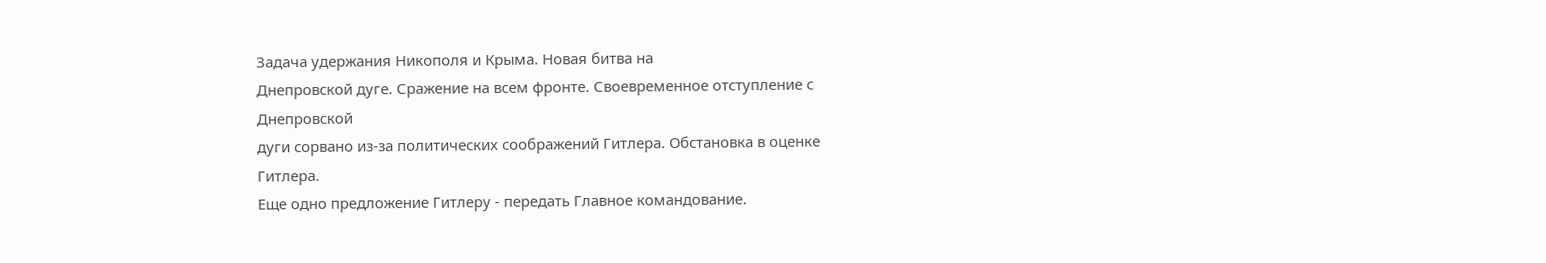Задача удержания Никополя и Крыма. Новая битва на
Днепровской дуге. Сражение на всем фронте. Своевременное отступление с
Днепровской
дуги сорвано из-за политических соображений Гитлера. Обстановка в оценке
Гитлера.
Еще одно предложение Гитлеру - передать Главное командование.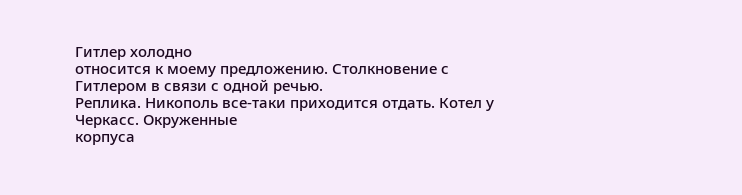Гитлер холодно
относится к моему предложению. Столкновение с Гитлером в связи с одной речью.
Реплика. Никополь все-таки приходится отдать. Котел у Черкасс. Окруженные
корпуса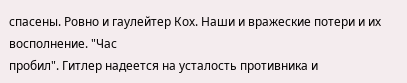спасены. Ровно и гаулейтер Кох. Наши и вражеские потери и их восполнение. "Час
пробил". Гитлер надеется на усталость противника и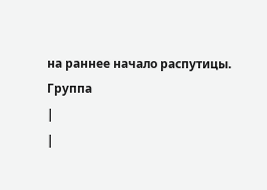на раннее начало распутицы.
Группа
|
|